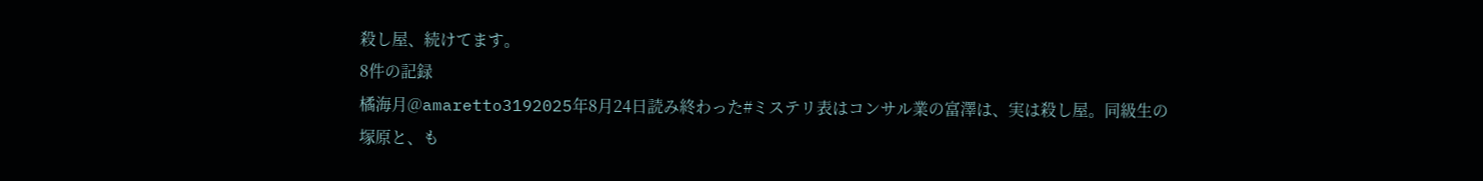殺し屋、続けてます。
8件の記録
橘海月@amaretto3192025年8月24日読み終わった#ミステリ表はコンサル業の富澤は、実は殺し屋。同級生の塚原と、も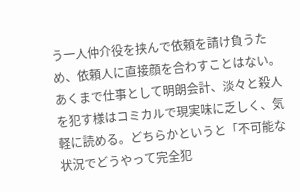う一人仲介役を挟んで依頼を請け負うため、依頼人に直接顔を合わすことはない。あくまで仕事として明朗会計、淡々と殺人を犯す様はコミカルで現実味に乏しく、気軽に読める。どちらかというと「不可能な状況でどうやって完全犯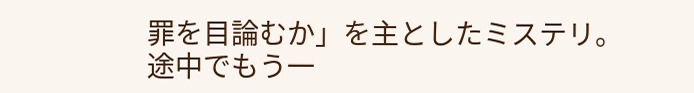罪を目論むか」を主としたミステリ。 途中でもう一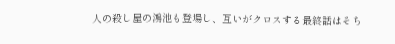人の殺し屋の鴻池も登場し、互いがクロスする最終話はそち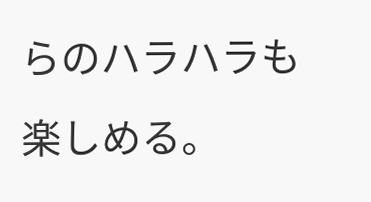らのハラハラも楽しめる。